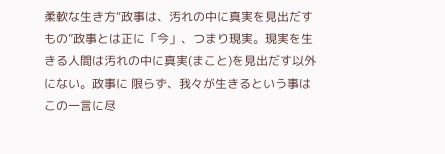柔軟な生き方“政事は、汚れの中に真実を見出だすもの”政事とは正に「今」、つまり現実。現実を生きる人間は汚れの中に真実(まこと)を見出だす以外にない。政事に 限らず、我々が生きるという事はこの一言に尽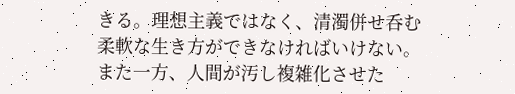きる。理想主義ではなく、清濁併せ呑む柔軟な生き方ができなければいけない。また一方、人間が汚し複雑化させた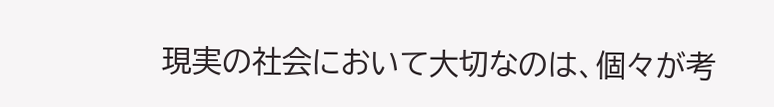現実の社会において大切なのは、個々が考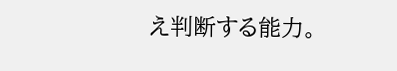え判断する能力。